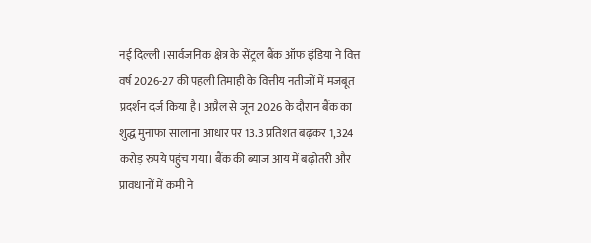नई दिल्ली ।सार्वजनिक क्षेत्र के सेंट्रल बैंक ऑफ इंडिया ने वित्त वर्ष 2026-27 की पहली तिमाही के वित्तीय नतीजों में मजबूत प्रदर्शन दर्ज किया है। अप्रैल से जून 2026 के दौरान बैंक का शुद्ध मुनाफा सालाना आधार पर 13.3 प्रतिशत बढ़कर 1,324 करोड़ रुपये पहुंच गया। बैंक की ब्याज आय में बढ़ोतरी और प्रावधानों में कमी ने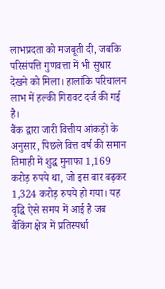लाभप्रदता को मजबूती दी, जबकि परिसंपत्ति गुणवत्ता में भी सुधार देखने को मिला। हालांकि परिचालन लाभ में हल्की गिरावट दर्ज की गई है।
बैंक द्वारा जारी वित्तीय आंकड़ों के अनुसार, पिछले वित्त वर्ष की समान तिमाही में शुद्ध मुनाफा 1,169 करोड़ रुपये था, जो इस बार बढ़कर 1,324 करोड़ रुपये हो गया। यह वृद्धि ऐसे समय में आई है जब बैंकिंग क्षेत्र में प्रतिस्पर्धा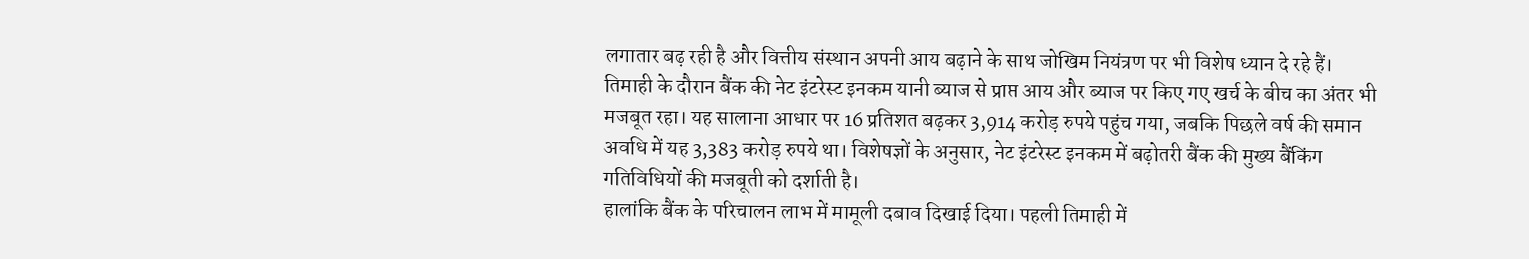लगातार बढ़ रही है और वित्तीय संस्थान अपनी आय बढ़ाने के साथ जोखिम नियंत्रण पर भी विशेष ध्यान दे रहे हैं।
तिमाही के दौरान बैंक की नेट इंटरेस्ट इनकम यानी ब्याज से प्राप्त आय और ब्याज पर किए गए खर्च के बीच का अंतर भी मजबूत रहा। यह सालाना आधार पर 16 प्रतिशत बढ़कर 3,914 करोड़ रुपये पहुंच गया, जबकि पिछले वर्ष की समान अवधि में यह 3,383 करोड़ रुपये था। विशेषज्ञों के अनुसार, नेट इंटरेस्ट इनकम में बढ़ोतरी बैंक की मुख्य बैंकिंग गतिविधियों की मजबूती को दर्शाती है।
हालांकि बैंक के परिचालन लाभ में मामूली दबाव दिखाई दिया। पहली तिमाही में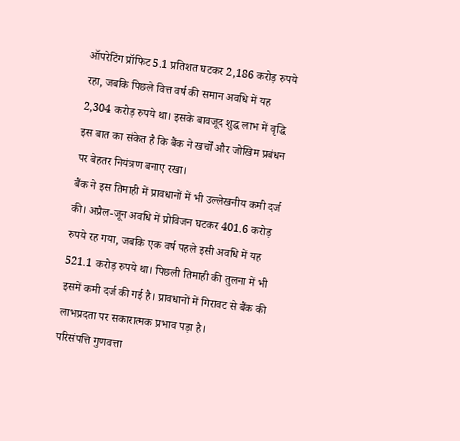ऑपरेटिंग प्रॉफिट 5.1 प्रतिशत घटकर 2,186 करोड़ रुपये रहा, जबकि पिछले वित्त वर्ष की समान अवधि में यह 2,304 करोड़ रुपये था। इसके बावजूद शुद्ध लाभ में वृद्धि इस बात का संकेत है कि बैंक ने खर्चों और जोखिम प्रबंधन पर बेहतर नियंत्रण बनाए रखा।
बैंक ने इस तिमाही में प्रावधानों में भी उल्लेखनीय कमी दर्ज की। अप्रैल-जून अवधि में प्रोविजन घटकर 401.6 करोड़ रुपये रह गया, जबकि एक वर्ष पहले इसी अवधि में यह 521.1 करोड़ रुपये था। पिछली तिमाही की तुलना में भी इसमें कमी दर्ज की गई है। प्रावधानों में गिरावट से बैंक की लाभप्रदता पर सकारात्मक प्रभाव पड़ा है।
परिसंपत्ति गुणवत्ता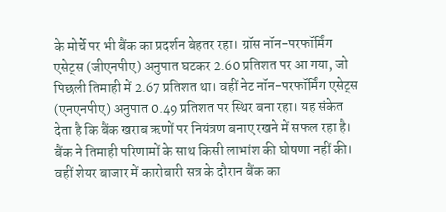के मोर्चे पर भी बैंक का प्रदर्शन बेहतर रहा। ग्रॉस नॉन-परफॉर्मिंग एसेट्स (जीएनपीए) अनुपात घटकर 2.60 प्रतिशत पर आ गया, जो पिछली तिमाही में 2.67 प्रतिशत था। वहीं नेट नॉन-परफॉर्मिंग एसेट्स (एनएनपीए) अनुपात 0.49 प्रतिशत पर स्थिर बना रहा। यह संकेत देता है कि बैंक खराब ऋणों पर नियंत्रण बनाए रखने में सफल रहा है।
बैंक ने तिमाही परिणामों के साथ किसी लाभांश की घोषणा नहीं की। वहीं शेयर बाजार में कारोबारी सत्र के दौरान बैंक का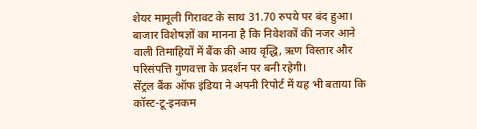शेयर मामूली गिरावट के साथ 31.70 रुपये पर बंद हुआ। बाजार विशेषज्ञों का मानना है कि निवेशकों की नजर आने वाली तिमाहियों में बैंक की आय वृद्धि, ऋण विस्तार और परिसंपत्ति गुणवत्ता के प्रदर्शन पर बनी रहेगी।
सेंट्रल बैंक ऑफ इंडिया ने अपनी रिपोर्ट में यह भी बताया कि कॉस्ट-टू-इनकम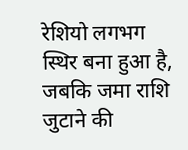रेशियो लगभग स्थिर बना हुआ है, जबकि जमा राशि जुटाने की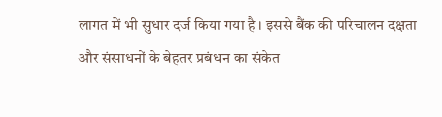लागत में भी सुधार दर्ज किया गया है। इससे बैंक की परिचालन दक्षता और संसाधनों के बेहतर प्रबंधन का संकेत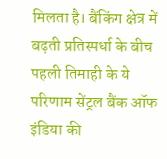मिलता है। बैंकिंग क्षेत्र में बढ़ती प्रतिस्पर्धा के बीच पहली तिमाही के ये परिणाम सेंट्रल बैंक ऑफ इंडिया की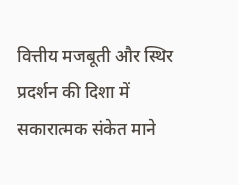वित्तीय मजबूती और स्थिर प्रदर्शन की दिशा में सकारात्मक संकेत माने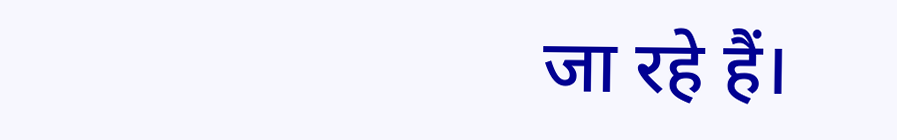जा रहे हैं।